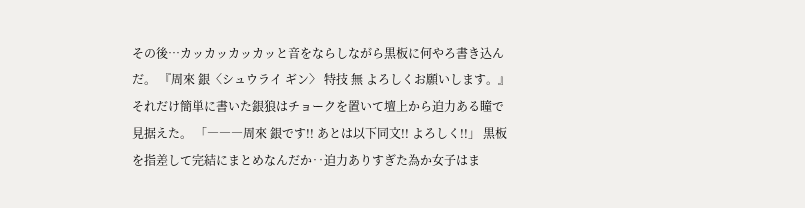その後…カッカッカッカッと音をならしながら黒板に何やろ書き込んだ。 『周來 銀〈シュウライ ギン〉 特技 無 よろしくお願いします。』 それだけ簡単に書いた銀狼はチョークを置いて壇上から迫力ある瞳で見据えた。 「―――周來 銀です!! あとは以下同文!! よろしく!!」 黒板を指差して完結にまとめなんだか‥迫力ありすぎた為か女子はま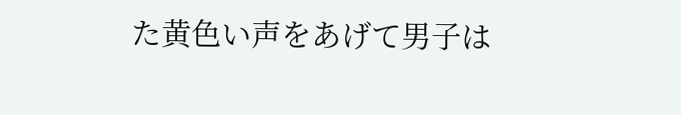た黄色い声をあげて男子は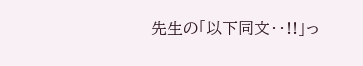先生の「以下同文‥!!」っ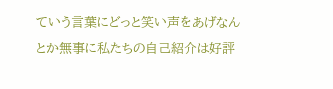ていう言葉にどっと笑い声をあげなんとか無事に私たちの自己紹介は好評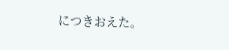につきおえた。